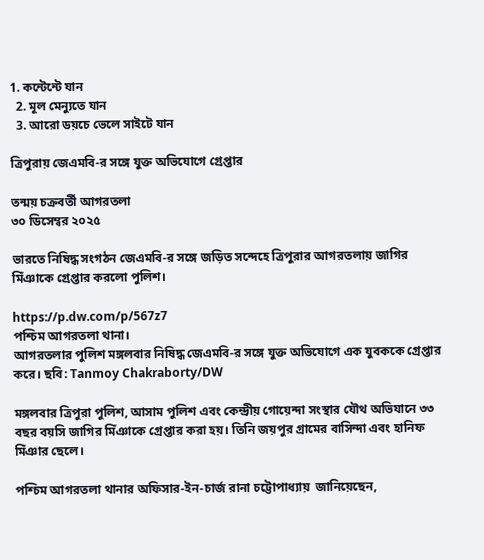1. কন্টেন্টে যান
  2. মূল মেন্যুতে যান
  3. আরো ডয়চে ভেলে সাইটে যান

ত্রিপুরায় জেএমবি-র সঙ্গে যুক্ত অভিযোগে গ্রেপ্তার

তন্ময় চক্রবর্তী আগরতলা
৩০ ডিসেম্বর ২০২৫

ভারতে নিষিদ্ধ সংগঠন জেএমবি-র সঙ্গে জড়িত সন্দেহে ত্রিপুরার আগরতলায় জাগির মিঁঞাকে গ্রেপ্তার করলো পুলিশ।

https://p.dw.com/p/567z7
পশ্চিম আগরতলা থানা।
আগরতলার পুলিশ মঙ্গলবার নিষিদ্ধ জেএমবি-র সঙ্গে যুক্ত অভিযোগে এক যুবককে গ্রেপ্তার করে। ছবি: Tanmoy Chakraborty/DW

মঙ্গলবার ত্রিপুরা পুলিশ, আসাম পুলিশ এবং কেন্দ্রীয় গোয়েন্দা সংস্থার যৌথ অভিযানে ৩৩ বছর বয়সি জাগির মিঁঞাকে গ্রেপ্তার করা হয়। তিনি জয়পুর গ্রামের বাসিন্দা এবং হানিফ মিঁঞার ছেলে।

পশ্চিম আগরতলা থানার অফিসার-ইন-চার্জ রানা চট্টোপাধ্যায়  জানিয়েছেন,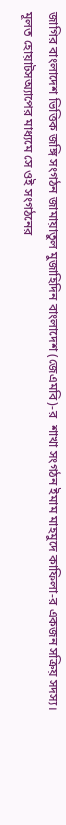জাগির বাংলাদেশ ভিত্তিক জঙ্গি সংগঠন জামায়াতুল মুজাহিদিন বাংলাদেশ (জেএমবি)-র  শাখা সংগঠন ইমাম মাহমুদে কাফিলা-র একজন সক্রিয় সদস্য। মূলত হোয়াটসঅ্যাপের মাধ্যমে সে ওই সংগঠনের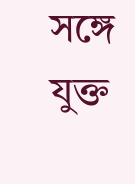সঙ্গে যুক্ত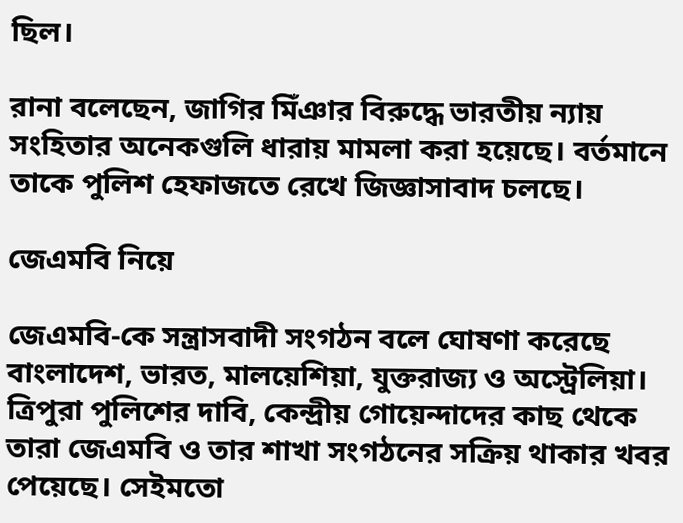ছিল।

রানা বলেছেন, জাগির মিঁঞার বিরুদ্ধে ভারতীয় ন্যায় সংহিতার অনেকগুলি ধারায় মামলা করা হয়েছে। বর্তমানে তাকে পুলিশ হেফাজতে রেখে জিজ্ঞাসাবাদ চলছে।

জেএমবি নিয়ে

জেএমবি-কে সন্ত্রাসবাদী সংগঠন বলে ঘোষণা করেছে বাংলাদেশ, ভারত, মালয়েশিয়া, যুক্তরাজ্য ও অস্ট্রেলিয়া। ত্রিপুরা পুলিশের দাবি, কেন্দ্রীয় গোয়েন্দাদের কাছ থেকে তারা জেএমবি ও তার শাখা সংগঠনের সক্রিয় থাকার খবর পেয়েছে। সেইমতো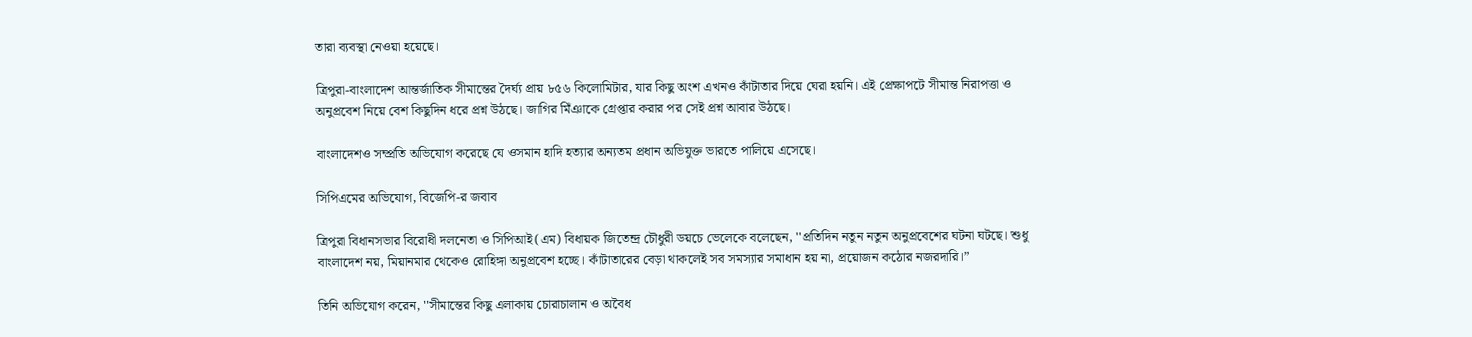তারা ব্যবস্থা নেওয়া হয়েছে।

ত্রিপুরা-বাংলাদেশ আন্তর্জাতিক সীমান্তের দৈর্ঘ্য প্রায় ৮৫৬ কিলোমিটার, যার কিছু অংশ এখনও কাঁটাতার দিয়ে ঘেরা হয়নি। এই প্রেক্ষাপটে সীমান্ত নিরাপত্তা ও অনুপ্রবেশ নিয়ে বেশ কিছুদিন ধরে প্রশ্ন উঠছে। জাগির মিঁঞাকে গ্রেপ্তার করার পর সেই প্রশ্ন আবার উঠছে।

বাংলাদেশও সম্প্রতি অভিযোগ করেছে যে ওসমান হাদি হত্যার অন্যতম প্রধান অভিযুক্ত ভারতে পালিয়ে এসেছে।

সিপিএমের অভিযোগ, বিজেপি-র জবাব

ত্রিপুরা বিধানসভার বিরোধী দলনেতা ও সিপিআই(এম) বিধায়ক জিতেন্দ্র চৌধুরী ডয়চে ভেলেকে বলেছেন, ''প্রতিদিন নতুন নতুন অনুপ্রবেশের ঘটনা ঘটছে। শুধু বাংলাদেশ নয়, মিয়ানমার থেকেও রোহিঙ্গা অনুপ্রবেশ হচ্ছে। কাঁটাতারের বেড়া থাকলেই সব সমস্যার সমাধান হয় না, প্রয়োজন কঠোর নজরদারি।”

তিনি অভিযোগ করেন, ''সীমান্তের কিছু এলাকায় চোরাচালান ও অবৈধ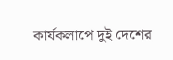কার্যকলাপে দুই দেশের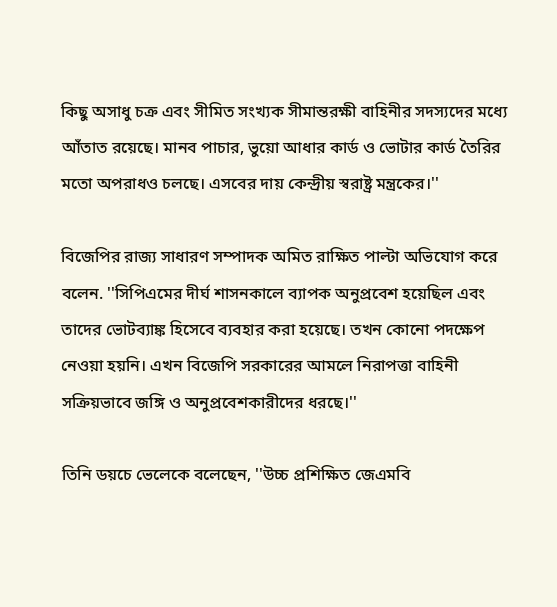কিছু অসাধু চক্র এবং সীমিত সংখ্যক সীমান্তরক্ষী বাহিনীর সদস্যদের মধ্যে আঁতাত রয়েছে। মানব পাচার, ভুয়ো আধার কার্ড ও ভোটার কার্ড তৈরির মতো অপরাধও চলছে। এসবের দায় কেন্দ্রীয় স্বরাষ্ট্র মন্ত্রকের।''

বিজেপির রাজ্য সাধারণ সম্পাদক অমিত রাক্ষিত পাল্টা অভিযোগ করে বলেন. ''সিপিএমের দীর্ঘ শাসনকালে ব্যাপক অনুপ্রবেশ হয়েছিল এবং তাদের ভোটব্যাঙ্ক হিসেবে ব্যবহার করা হয়েছে। তখন কোনো পদক্ষেপ নেওয়া হয়নি। এখন বিজেপি সরকারের আমলে নিরাপত্তা বাহিনী সক্রিয়ভাবে জঙ্গি ও অনুপ্রবেশকারীদের ধরছে।''

তিনি ডয়চে ভেলেকে বলেছেন, ''উচ্চ প্রশিক্ষিত জেএমবি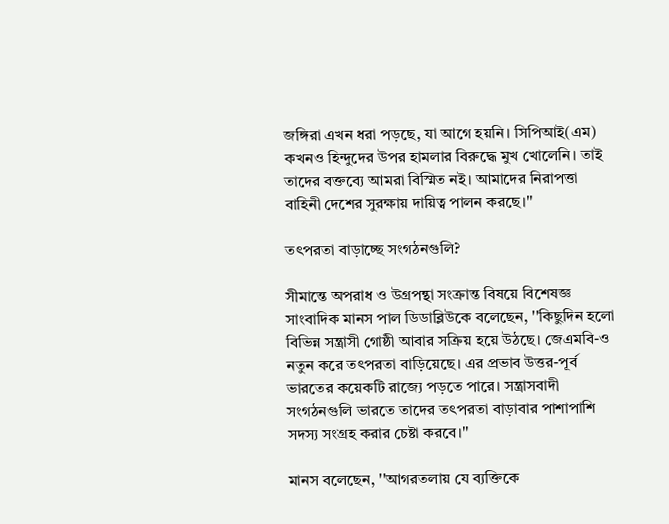জঙ্গিরা এখন ধরা পড়ছে, যা আগে হয়নি। সিপিআই(এম) কখনও হিন্দুদের উপর হামলার বিরুদ্ধে মুখ খোলেনি। তাই তাদের বক্তব্যে আমরা বিস্মিত নই। আমাদের নিরাপত্তা বাহিনী দেশের সুরক্ষায় দায়িত্ব পালন করছে।''

তৎপরতা বাড়াচ্ছে সংগঠনগুলি?

সীমান্তে অপরাধ ও উগ্রপন্থা সংক্রান্ত বিষয়ে বিশেষজ্ঞ  সাংবাদিক মানস পাল ডিডাব্লিউকে বলেছেন, ''কিছুদিন হলো বিভিন্ন সন্ত্রাসী গোষ্ঠী আবার সক্রিয় হয়ে উঠছে। জেএমবি-ও নতুন করে তৎপরতা বাড়িয়েছে। এর প্রভাব উত্তর-পূর্ব ভারতের কয়েকটি রাজ্যে পড়তে পারে। সন্ত্রাসবাদী সংগঠনগুলি ভারতে তাদের তৎপরতা বাড়াবার পাশাপাশি সদস্য সংগ্রহ করার চেষ্টা করবে।''

মানস বলেছেন, ''আগরতলায় যে ব্যক্তিকে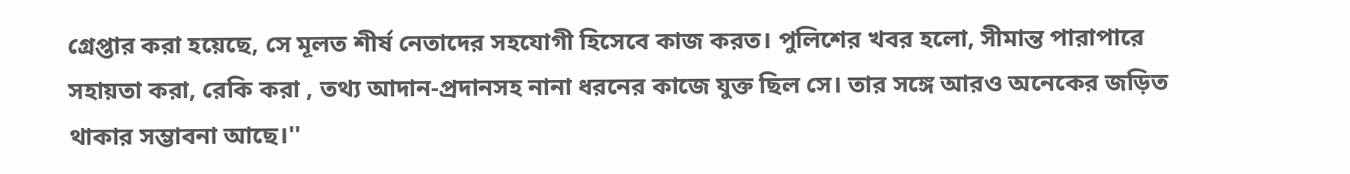গ্রেপ্তার করা হয়েছে, সে মূলত শীর্ষ নেতাদের সহযোগী হিসেবে কাজ করত। পুলিশের খবর হলো, সীমান্ত পারাপারে সহায়তা করা, রেকি করা , তথ্য আদান-প্রদানসহ নানা ধরনের কাজে যুক্ত ছিল সে। তার সঙ্গে আরও অনেকের জড়িত থাকার সম্ভাবনা আছে।''